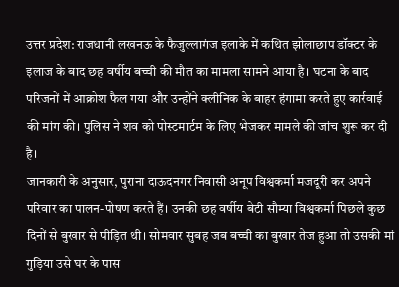उत्तर प्रदेश: राजधानी लखनऊ के फैजुल्लागंज इलाके में कथित झोलाछाप डॉक्टर के इलाज के बाद छह वर्षीय बच्ची की मौत का मामला सामने आया है। घटना के बाद परिजनों में आक्रोश फैल गया और उन्होंने क्लीनिक के बाहर हंगामा करते हुए कार्रवाई की मांग की। पुलिस ने शव को पोस्टमार्टम के लिए भेजकर मामले की जांच शुरू कर दी है।
जानकारी के अनुसार, पुराना दाऊदनगर निवासी अनूप विश्वकर्मा मजदूरी कर अपने परिवार का पालन-पोषण करते हैं। उनकी छह वर्षीय बेटी सौम्या विश्वकर्मा पिछले कुछ दिनों से बुखार से पीड़ित थी। सोमवार सुबह जब बच्ची का बुखार तेज हुआ तो उसकी मां गुड़िया उसे घर के पास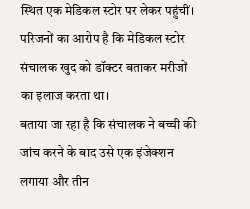स्थित एक मेडिकल स्टोर पर लेकर पहुंचीं। परिजनों का आरोप है कि मेडिकल स्टोर संचालक खुद को डॉक्टर बताकर मरीजों का इलाज करता था।
बताया जा रहा है कि संचालक ने बच्ची की जांच करने के बाद उसे एक इंजेक्शन लगाया और तीन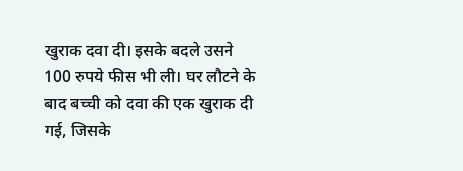खुराक दवा दी। इसके बदले उसने 100 रुपये फीस भी ली। घर लौटने के बाद बच्ची को दवा की एक खुराक दी गई, जिसके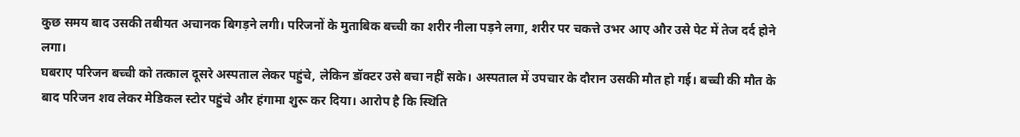कुछ समय बाद उसकी तबीयत अचानक बिगड़ने लगी। परिजनों के मुताबिक बच्ची का शरीर नीला पड़ने लगा, शरीर पर चकत्ते उभर आए और उसे पेट में तेज दर्द होने लगा।
घबराए परिजन बच्ची को तत्काल दूसरे अस्पताल लेकर पहुंचे, लेकिन डॉक्टर उसे बचा नहीं सके। अस्पताल में उपचार के दौरान उसकी मौत हो गई। बच्ची की मौत के बाद परिजन शव लेकर मेडिकल स्टोर पहुंचे और हंगामा शुरू कर दिया। आरोप है कि स्थिति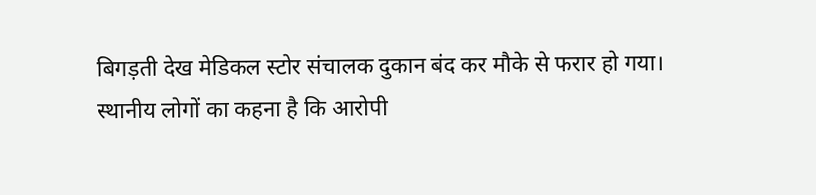बिगड़ती देख मेडिकल स्टोर संचालक दुकान बंद कर मौके से फरार हो गया।
स्थानीय लोगों का कहना है कि आरोपी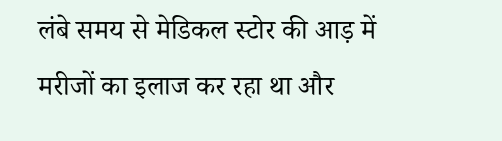लंबे समय से मेडिकल स्टोर की आड़ में मरीजों का इलाज कर रहा था और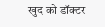खुद को डॉक्टर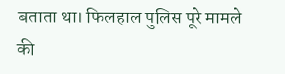बताता था। फिलहाल पुलिस पूरे मामले की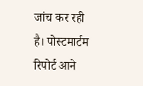जांच कर रही है। पोस्टमार्टम रिपोर्ट आने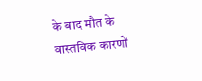के बाद मौत के वास्तविक कारणों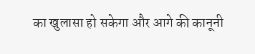का खुलासा हो सकेगा और आगे की कानूनी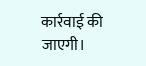कार्रवाई की जाएगी।